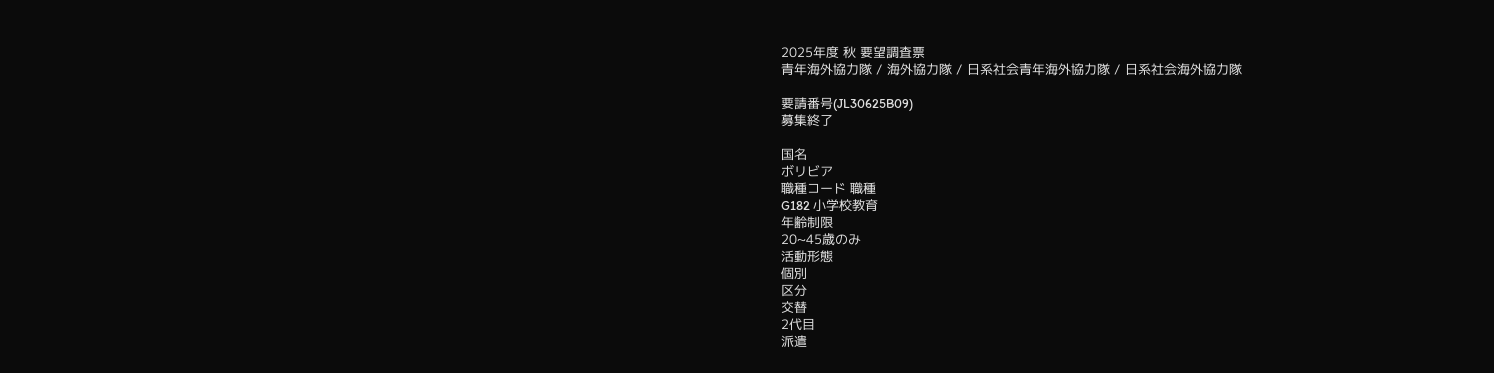2025年度 秋 要望調査票
青年海外協力隊 / 海外協力隊 / 日系社会青年海外協力隊 / 日系社会海外協力隊

要請番号(JL30625B09)
募集終了

国名
ボリビア
職種コード 職種
G182 小学校教育
年齢制限
20~45歳のみ
活動形態
個別
区分
交替
2代目
派遣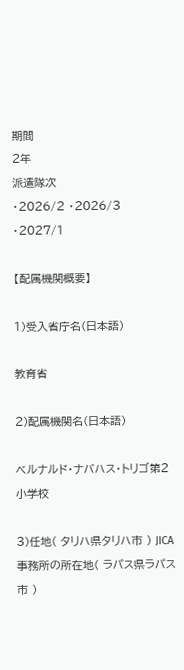期間
2年
派遣隊次
・2026/2 ・2026/3 ・2027/1

【配属機関概要】

1)受入省庁名(日本語)

教育省

2)配属機関名(日本語)

ベルナルド・ナバハス・トリゴ第2小学校

3)任地( タリハ県タリハ市 ) JICA事務所の所在地( ラパス県ラパス市 )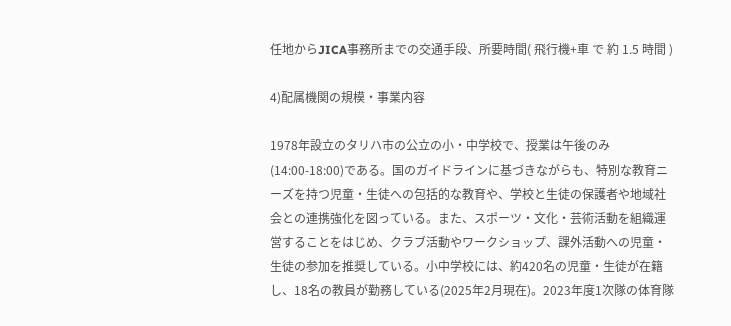任地からJICA事務所までの交通手段、所要時間( 飛行機+車 で 約 1.5 時間 )

4)配属機関の規模・事業内容

1978年設立のタリハ市の公立の小・中学校で、授業は午後のみ(14:00-18:00)である。国のガイドラインに基づきながらも、特別な教育ニーズを持つ児童・生徒への包括的な教育や、学校と生徒の保護者や地域社会との連携強化を図っている。また、スポーツ・文化・芸術活動を組織運営することをはじめ、クラブ活動やワークショップ、課外活動への児童・生徒の参加を推奨している。小中学校には、約420名の児童・生徒が在籍し、18名の教員が勤務している(2025年2月現在)。2023年度1次隊の体育隊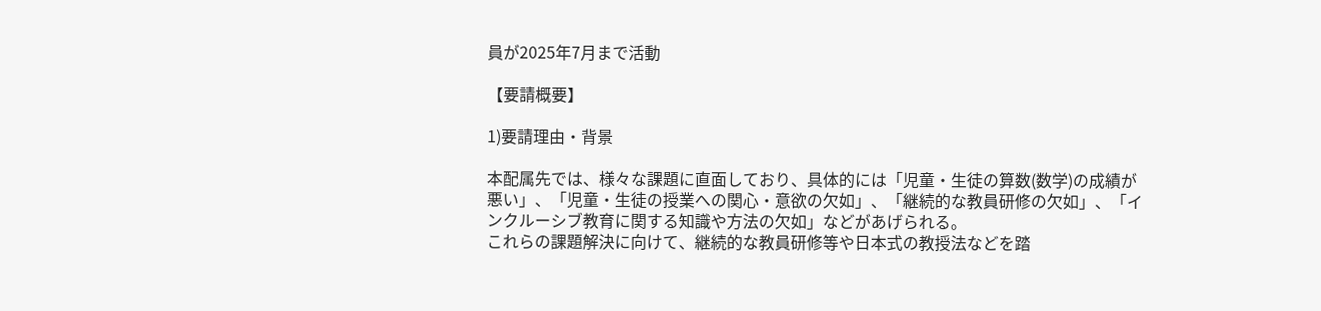員が2025年7月まで活動

【要請概要】

1)要請理由・背景

本配属先では、様々な課題に直面しており、具体的には「児童・生徒の算数(数学)の成績が悪い」、「児童・生徒の授業への関心・意欲の欠如」、「継続的な教員研修の欠如」、「インクルーシブ教育に関する知識や方法の欠如」などがあげられる。
これらの課題解決に向けて、継続的な教員研修等や日本式の教授法などを踏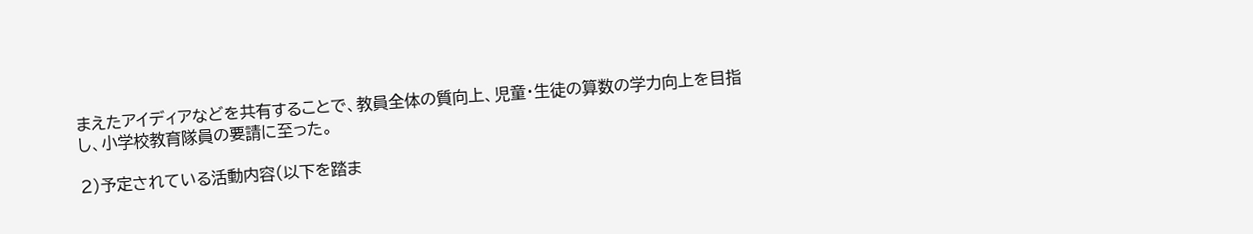まえたアイディアなどを共有することで、教員全体の質向上、児童・生徒の算数の学力向上を目指し、小学校教育隊員の要請に至った。

2)予定されている活動内容(以下を踏ま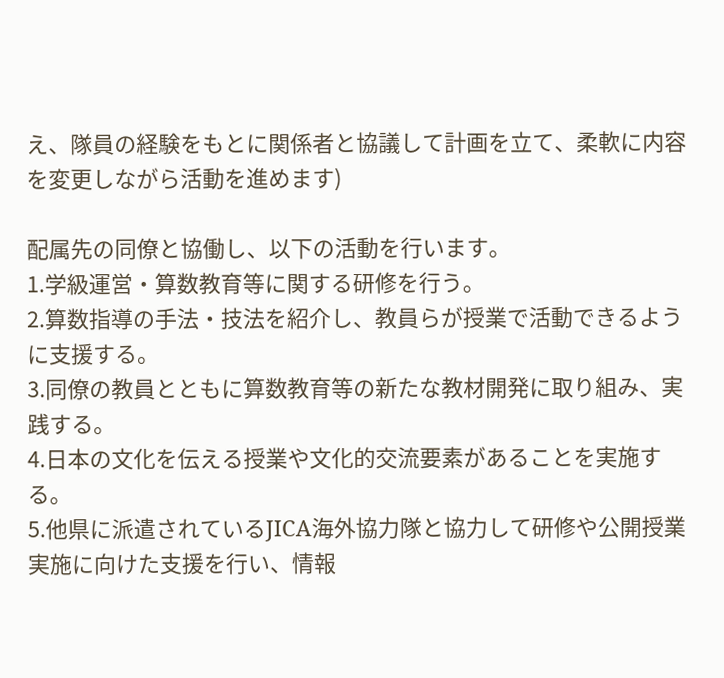え、隊員の経験をもとに関係者と協議して計画を立て、柔軟に内容を変更しながら活動を進めます)

配属先の同僚と協働し、以下の活動を行います。
1.学級運営・算数教育等に関する研修を行う。
2.算数指導の手法・技法を紹介し、教員らが授業で活動できるように支援する。
3.同僚の教員とともに算数教育等の新たな教材開発に取り組み、実践する。
4.日本の文化を伝える授業や文化的交流要素があることを実施する。
5.他県に派遣されているJICA海外協力隊と協力して研修や公開授業実施に向けた支援を行い、情報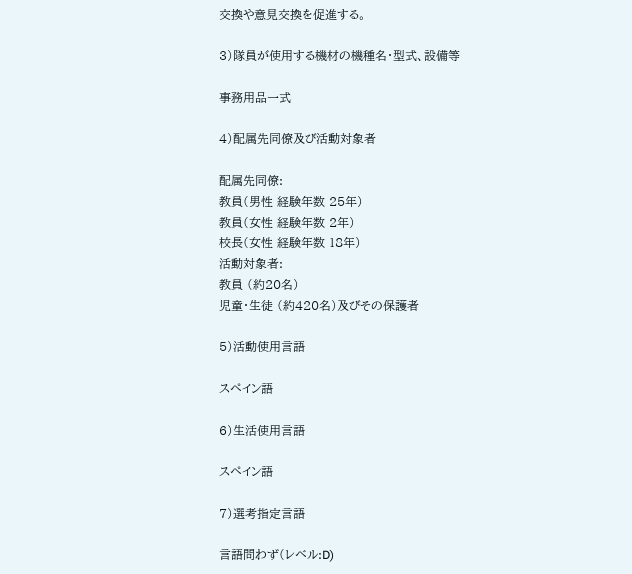交換や意見交換を促進する。

3)隊員が使用する機材の機種名・型式、設備等

事務用品一式

4)配属先同僚及び活動対象者

配属先同僚:
教員(男性 経験年数 25年)
教員(女性 経験年数 2年)
校長(女性 経験年数 18年)
活動対象者:
教員 (約20名)
児童・生徒 (約420名)及びその保護者

5)活動使用言語

スペイン語

6)生活使用言語

スペイン語

7)選考指定言語

言語問わず(レベル:D)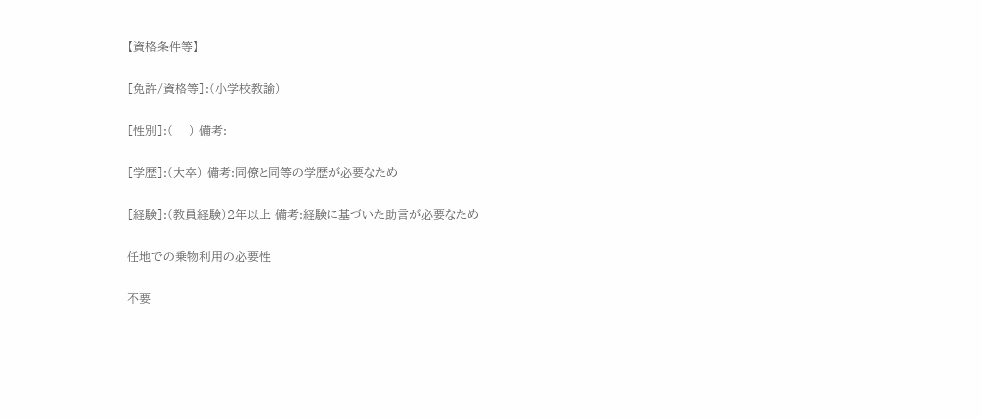【資格条件等】

[免許/資格等]:(小学校教諭)

[性別]:(    ) 備考:

[学歴]:(大卒) 備考:同僚と同等の学歴が必要なため

[経験]:(教員経験)2年以上 備考:経験に基づいた助言が必要なため

任地での乗物利用の必要性

不要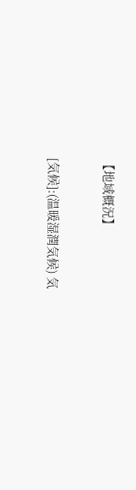【地域概況】

[気候]:(温暖湿潤気候) 気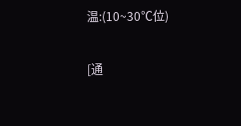温:(10~30℃位)

[通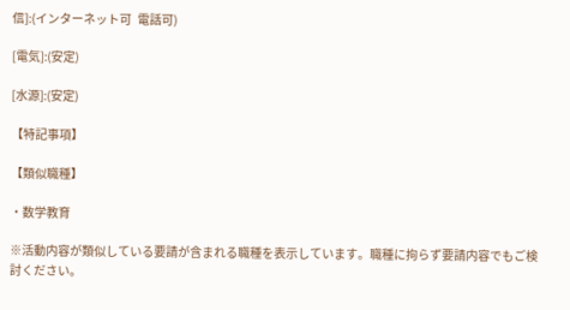信]:(インターネット可  電話可)

[電気]:(安定)

[水源]:(安定)

【特記事項】

【類似職種】

・数学教育

※活動内容が類似している要請が含まれる職種を表示しています。職種に拘らず要請内容でもご検討ください。